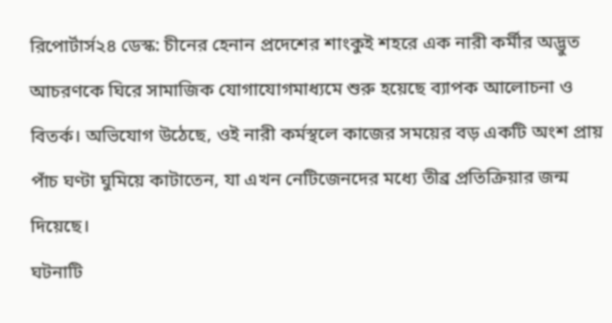রিপোর্টার্স২৪ ডেস্ক: চীনের হেনান প্রদেশের শাংকুই শহরে এক নারী কর্মীর অদ্ভুত আচরণকে ঘিরে সামাজিক যোগাযোগমাধ্যমে শুরু হয়েছে ব্যাপক আলোচনা ও বিতর্ক। অভিযোগ উঠেছে, ওই নারী কর্মস্থলে কাজের সময়ের বড় একটি অংশ প্রায় পাঁচ ঘণ্টা ঘুমিয়ে কাটাতেন, যা এখন নেটিজেনদের মধ্যে তীব্র প্রতিক্রিয়ার জন্ম দিয়েছে।
ঘটনাটি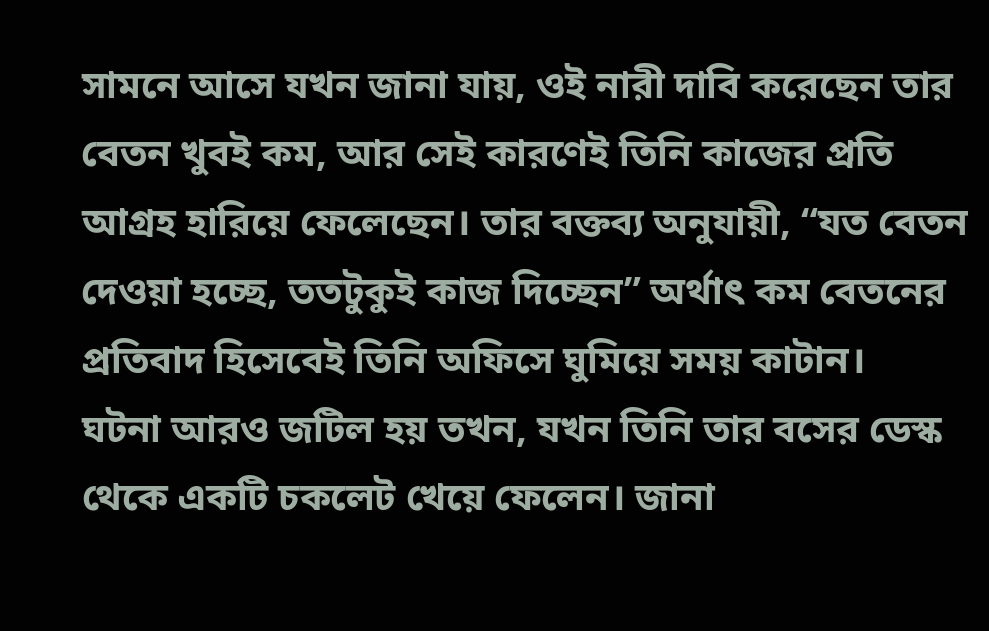সামনে আসে যখন জানা যায়, ওই নারী দাবি করেছেন তার বেতন খুবই কম, আর সেই কারণেই তিনি কাজের প্রতি আগ্রহ হারিয়ে ফেলেছেন। তার বক্তব্য অনুযায়ী, “যত বেতন দেওয়া হচ্ছে, ততটুকুই কাজ দিচ্ছেন” অর্থাৎ কম বেতনের প্রতিবাদ হিসেবেই তিনি অফিসে ঘুমিয়ে সময় কাটান।
ঘটনা আরও জটিল হয় তখন, যখন তিনি তার বসের ডেস্ক থেকে একটি চকলেট খেয়ে ফেলেন। জানা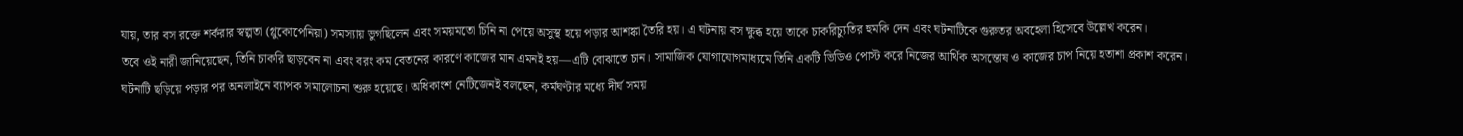যায়, তার বস রক্তে শর্করার স্বল্পতা (গ্লুকোপেনিয়া) সমস্যায় ভুগছিলেন এবং সময়মতো চিনি না পেয়ে অসুস্থ হয়ে পড়ার আশঙ্কা তৈরি হয়। এ ঘটনায় বস ক্ষুব্ধ হয়ে তাকে চাকরিচ্যুতির হুমকি দেন এবং ঘটনাটিকে গুরুতর অবহেলা হিসেবে উল্লেখ করেন।
তবে ওই নারী জানিয়েছেন, তিনি চাকরি ছাড়বেন না এবং বরং কম বেতনের কারণে কাজের মান এমনই হয়—এটি বোঝাতে চান। সামাজিক যোগাযোগমাধ্যমে তিনি একটি ভিডিও পোস্ট করে নিজের আর্থিক অসন্তোষ ও কাজের চাপ নিয়ে হতাশা প্রকাশ করেন।
ঘটনাটি ছড়িয়ে পড়ার পর অনলাইনে ব্যাপক সমালোচনা শুরু হয়েছে। অধিকাংশ নেটিজেনই বলছেন, কর্মঘণ্টার মধ্যে দীর্ঘ সময়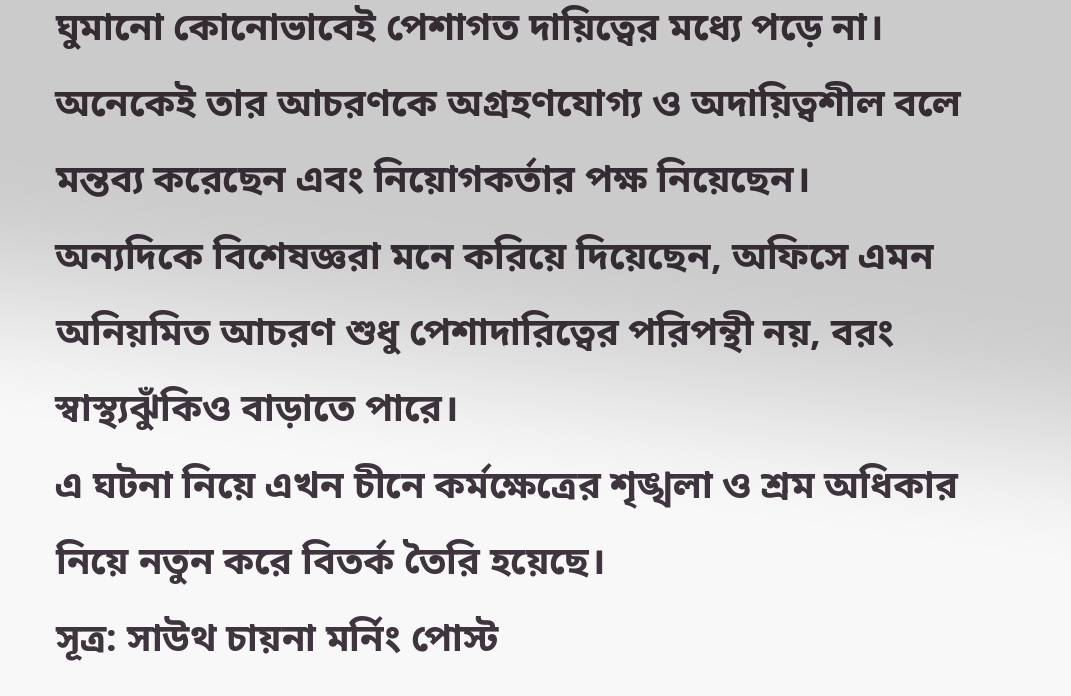ঘুমানো কোনোভাবেই পেশাগত দায়িত্বের মধ্যে পড়ে না। অনেকেই তার আচরণকে অগ্রহণযোগ্য ও অদায়িত্বশীল বলে মন্তব্য করেছেন এবং নিয়োগকর্তার পক্ষ নিয়েছেন।
অন্যদিকে বিশেষজ্ঞরা মনে করিয়ে দিয়েছেন, অফিসে এমন অনিয়মিত আচরণ শুধু পেশাদারিত্বের পরিপন্থী নয়, বরং স্বাস্থ্যঝুঁকিও বাড়াতে পারে।
এ ঘটনা নিয়ে এখন চীনে কর্মক্ষেত্রের শৃঙ্খলা ও শ্রম অধিকার নিয়ে নতুন করে বিতর্ক তৈরি হয়েছে।
সূত্র: সাউথ চায়না মর্নিং পোস্ট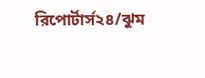রিপোর্টার্স২৪/ঝুম